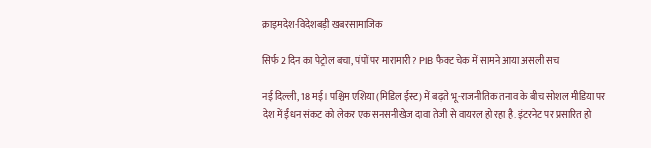क्राइमदेश-विदेशबड़ी खबरसामाजिक

सिर्फ 2 दिन का पेट्रोल बचा, पंपों पर मारामारी? PIB फैक्ट चेक में सामने आया असली सच

नई दिल्ली, 18 मई। पश्चिम एशिया (मिडिल ईस्ट) में बढ़ते भू-राजनीतिक तनाव के बीच सोशल मीडिया पर देश में ईंधन संकट को लेकर एक सनसनीखेज दावा तेजी से वायरल हो रहा है. इंटरनेट पर प्रसारित हो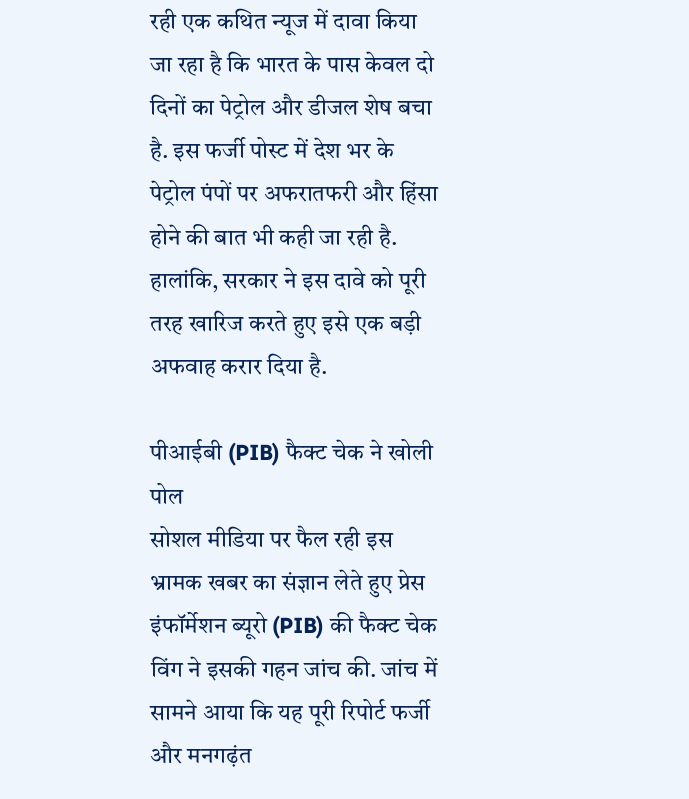रही एक कथित न्यूज में दावा किया जा रहा है कि भारत के पास केवल दो दिनों का पेट्रोल और डीजल शेष बचा है. इस फर्जी पोस्ट में देश भर के पेट्रोल पंपों पर अफरातफरी और हिंसा होने की बात भी कही जा रही है. हालांकि, सरकार ने इस दावे को पूरी तरह खारिज करते हुए इसे एक बड़ी अफवाह करार दिया है.

पीआईबी (PIB) फैक्ट चेक ने खोली पोल
सोशल मीडिया पर फैल रही इस भ्रामक खबर का संज्ञान लेते हुए प्रेस इंफॉर्मेशन ब्यूरो (PIB) की फैक्ट चेक विंग ने इसकी गहन जांच की. जांच में सामने आया कि यह पूरी रिपोर्ट फर्जी और मनगढ़ंत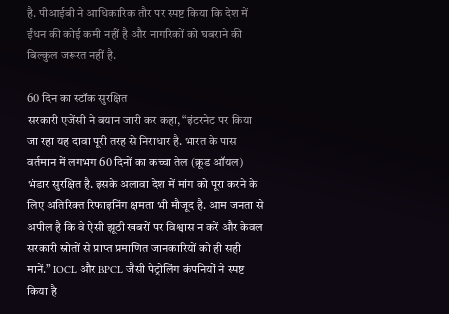है. पीआईबी ने आधिकारिक तौर पर स्पष्ट किया कि देश में ईंधन की कोई कमी नहीं है और नागरिकों को घबराने की बिल्कुल जरूरत नहीं है.

60 दिन का स्टॉक सुरक्षित
सरकारी एजेंसी ने बयान जारी कर कहा, “इंटरनेट पर किया जा रहा यह दावा पूरी तरह से निराधार है. भारत के पास वर्तमान में लगभग 60 दिनों का कच्चा तेल (क्रूड ऑयल) भंडार सुरक्षित है. इसके अलावा देश में मांग को पूरा करने के लिए अतिरिक्त रिफाइनिंग क्षमता भी मौजूद है. आम जनता से अपील है कि वे ऐसी झूठी खबरों पर विश्वास न करें और केवल सरकारी स्रोतों से प्राप्त प्रमाणित जानकारियों को ही सही मानें.” IOCL और BPCL जैसी पेट्रोलिंग कंपनियों ने स्पष्ट किया है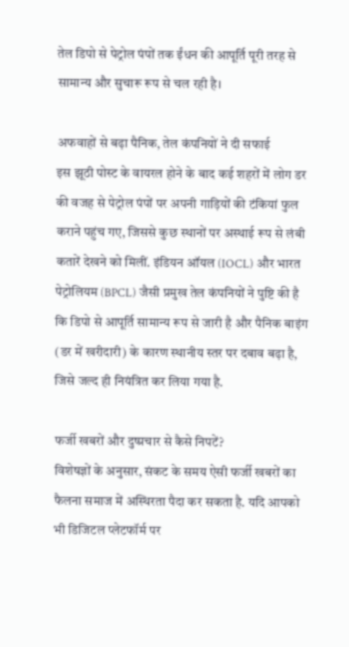तेल डिपो से पेट्रोल पंपों तक ईंधन की आपूर्ति पूरी तरह से सामान्य और सुचारू रूप से चल रही है।

अफवाहों से बढ़ा पैनिक, तेल कंपनियों ने दी सफाई
इस झूठी पोस्ट के वायरल होने के बाद कई शहरों में लोग डर की वजह से पेट्रोल पंपों पर अपनी गाड़ियों की टंकियां फुल कराने पहुंच गए, जिससे कुछ स्थानों पर अस्थाई रूप से लंबी कतारें देखने को मिलीं. इंडियन ऑयल (IOCL) और भारत पेट्रोलियम (BPCL) जैसी प्रमुख तेल कंपनियों ने पुष्टि की है कि डिपो से आपूर्ति सामान्य रूप से जारी है और पैनिक बाइंग (डर में खरीदारी) के कारण स्थानीय स्तर पर दबाव बढ़ा है, जिसे जल्द ही नियंत्रित कर लिया गया है.

फर्जी खबरों और दुष्प्रचार से कैसे निपटें?
विशेषज्ञों के अनुसार, संकट के समय ऐसी फर्जी खबरों का फैलना समाज में अस्थिरता पैदा कर सकता है. यदि आपको भी डिजिटल प्लेटफॉर्म पर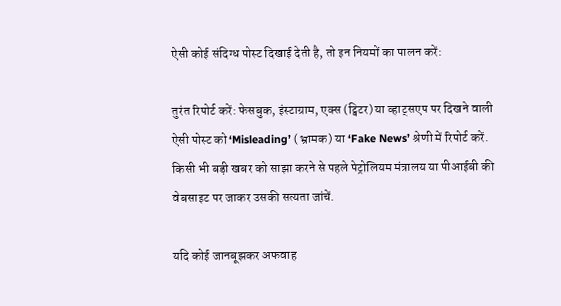ऐसी कोई संदिग्ध पोस्ट दिखाई देती है, तो इन नियमों का पालन करें:

तुरंत रिपोर्ट करें: फेसबुक, इंस्टाग्राम, एक्स (ट्विटर) या व्हाट्सएप पर दिखने वाली ऐसी पोस्ट को ‘Misleading’ (भ्रामक) या ‘Fake News’ श्रेणी में रिपोर्ट करें. किसी भी बड़ी खबर को साझा करने से पहले पेट्रोलियम मंत्रालय या पीआईबी की वेबसाइट पर जाकर उसकी सत्यता जांचें.

यदि कोई जानबूझकर अफवाह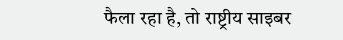फैला रहा है, तो राष्ट्रीय साइबर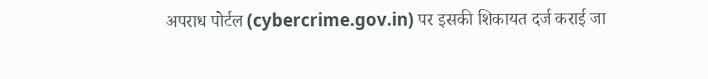अपराध पोर्टल (cybercrime.gov.in) पर इसकी शिकायत दर्ज कराई जा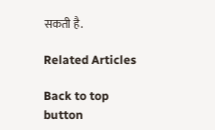सकती है.

Related Articles

Back to top button